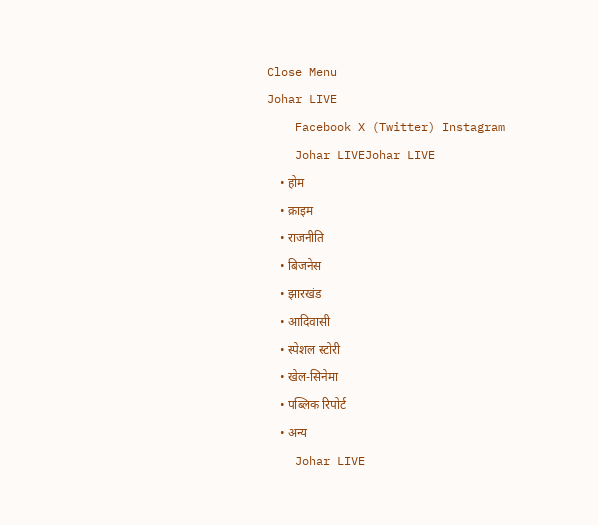Close Menu
Johar LIVE
    Facebook X (Twitter) Instagram
    Johar LIVEJohar LIVE
    • होम
    • क्राइम
    • राजनीति
    • बिजनेस
    • झारखंड
    • आदिवासी
    • स्पेशल स्टोरी
    • खेल-सिनेमा
    • पब्लिक रिपोर्ट
    • अन्य
    Johar LIVE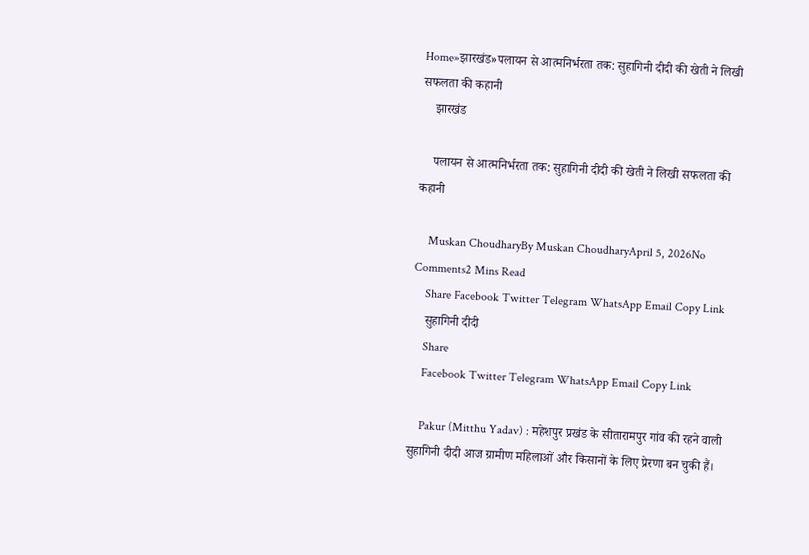Home»झारखंड»पलायन से आत्मनिर्भरता तक: सुहागिनी दीदी की खेती ने लिखी सफलता की कहानी
    झारखंड

    पलायन से आत्मनिर्भरता तक: सुहागिनी दीदी की खेती ने लिखी सफलता की कहानी

    Muskan ChoudharyBy Muskan ChoudharyApril 5, 2026No Comments2 Mins Read
    Share Facebook Twitter Telegram WhatsApp Email Copy Link
    सुहागिनी दीदी
    Share
    Facebook Twitter Telegram WhatsApp Email Copy Link

    Pakur (Mitthu Yadav) : महेशपुर प्रखंड के सीतारामपुर गांव की रहने वाली सुहागिनी दीदी आज ग्रामीण महिलाओं और किसानों के लिए प्रेरणा बन चुकी हैं।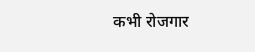कभी रोजगार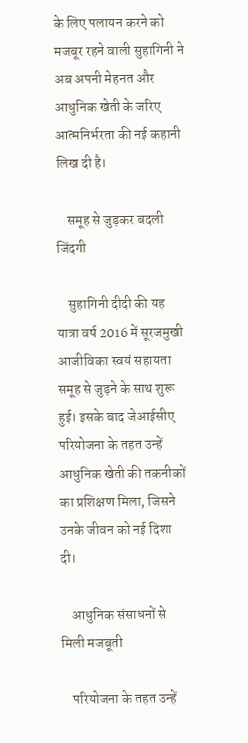के लिए पलायन करने को मजबूर रहने वाली सुहागिनी ने अब अपनी मेहनत और आधुनिक खेती के जरिए आत्मनिर्भरता की नई कहानी लिख दी है।

    समूह से जुड़कर बदली जिंदगी

    सुहागिनी दीदी की यह यात्रा वर्ष 2016 में सूरजमुखी आजीविका स्वयं सहायता समूह से जुड़ने के साथ शुरू हुई। इसके बाद जेआईसीए परियोजना के तहत उन्हें आधुनिक खेती की तकनीकों का प्रशिक्षण मिला, जिसने उनके जीवन को नई दिशा दी।

    आधुनिक संसाधनों से मिली मजबूती

    परियोजना के तहत उन्हें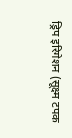ड्रिप इरिगेशन (सूक्ष्म टपक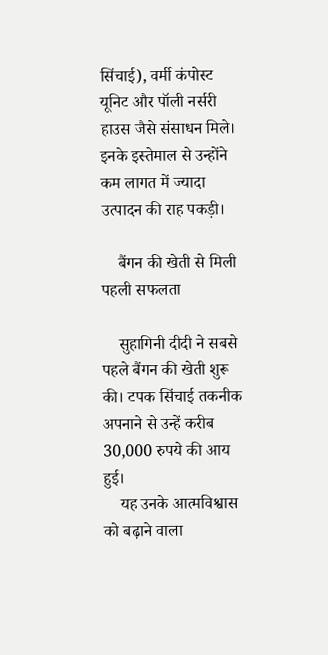सिंचाई), वर्मी कंपोस्ट यूनिट और पॉली नर्सरी हाउस जैसे संसाधन मिले। इनके इस्तेमाल से उन्होंने कम लागत में ज्यादा उत्पादन की राह पकड़ी।

    बैंगन की खेती से मिली पहली सफलता

    सुहागिनी दीदी ने सबसे पहले बैंगन की खेती शुरू की। टपक सिंचाई तकनीक अपनाने से उन्हें करीब 30,000 रुपये की आय हुई।
    यह उनके आत्मविश्वास को बढ़ाने वाला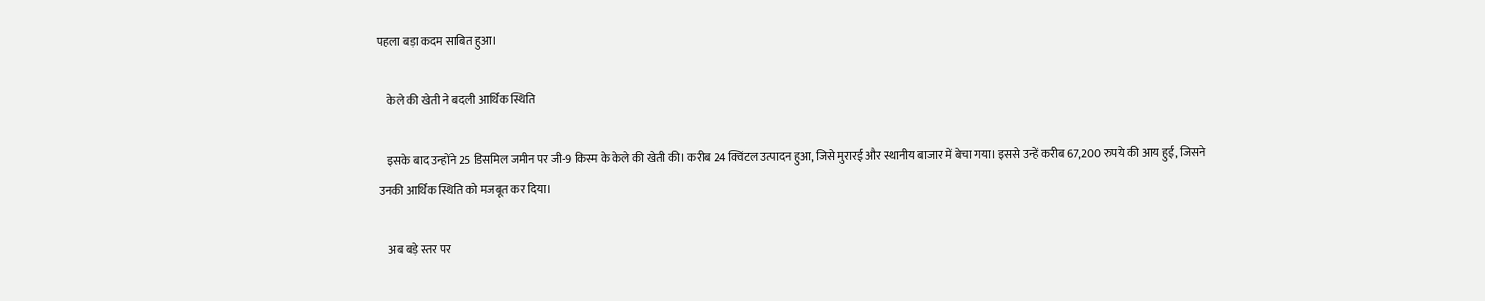पहला बड़ा कदम साबित हुआ।

    केले की खेती ने बदली आर्थिक स्थिति

    इसके बाद उन्होंने 25 डिसमिल जमीन पर जी-9 किस्म के केले की खेती की। करीब 24 क्विंटल उत्पादन हुआ, जिसे मुरारई और स्थानीय बाजार में बेचा गया। इससे उन्हें करीब 67,200 रुपये की आय हुई, जिसने उनकी आर्थिक स्थिति को मजबूत कर दिया।

    अब बड़े स्तर पर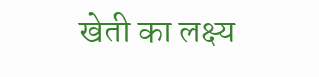खेती का लक्ष्य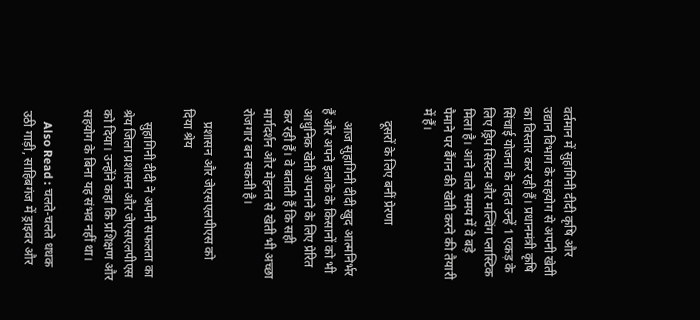वर्तमान में सुहागिनी दीदी कृषि और उद्यान विभाग के सहयोग से अपनी खेती का विस्तार कर रही हैं। प्रधानमंत्री कृषि सिंचाई योजना के तहत उन्हें 1 एकड़ के लिए ड्रिप सिस्टम और मल्चिंग प्लास्टिक मिला है। आने वाले समय में वे बड़े पैमाने पर बैंगन की खेती करने की तैयारी में हैं।

    दूसरों के लिए बनीं प्रेरणा

    आज सुहागिनी दीदी खुद आत्मनिर्भर हैं और अपने इलाके के किसानों को भी आधुनिक खेती अपनाने के लिए प्रेरित कर रही हैं। वे बताती हैं कि सही मार्गदर्शन और मेहनत से खेती भी अच्छा रोजगार बन सकती है।

    प्रशासन और जेएसएलपीएस को दिया श्रेय

    सुहागिनी दीदी ने अपनी सफलता का श्रेय जिला प्रशासन और जेएसएलपीएस को दिया। उन्होंने कहा कि प्रशिक्षण और सहयोग के बिना यह संभव नहीं था।

    Also Read : चलते-चलते धधक उठी गाड़ी, साहिबगंज में ड्राइवर और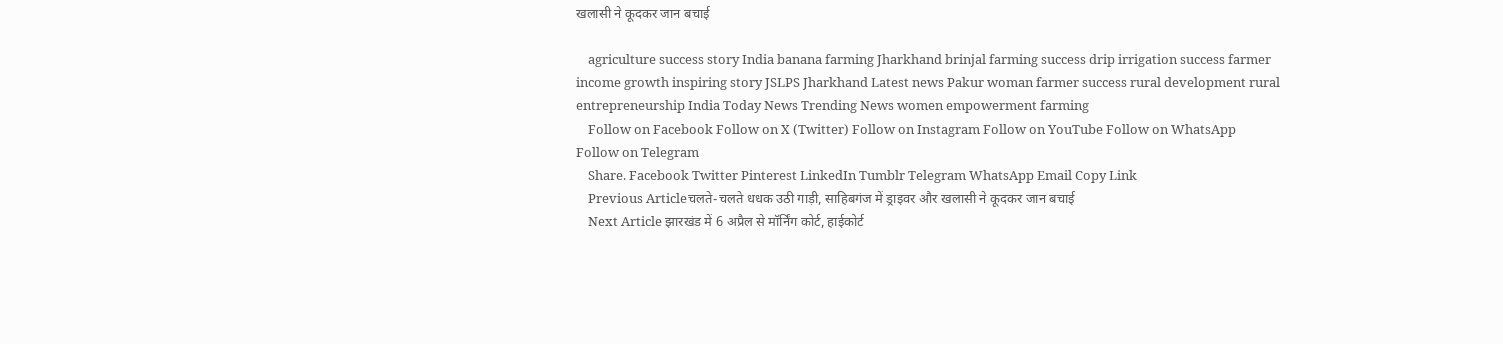खलासी ने कूदकर जान बचाई

    agriculture success story India banana farming Jharkhand brinjal farming success drip irrigation success farmer income growth inspiring story JSLPS Jharkhand Latest news Pakur woman farmer success rural development rural entrepreneurship India Today News Trending News women empowerment farming
    Follow on Facebook Follow on X (Twitter) Follow on Instagram Follow on YouTube Follow on WhatsApp Follow on Telegram
    Share. Facebook Twitter Pinterest LinkedIn Tumblr Telegram WhatsApp Email Copy Link
    Previous Articleचलते-चलते धधक उठी गाड़ी, साहिबगंज में ड्राइवर और खलासी ने कूदकर जान बचाई
    Next Article झारखंड में 6 अप्रैल से मॉर्निंग कोर्ट, हाईकोर्ट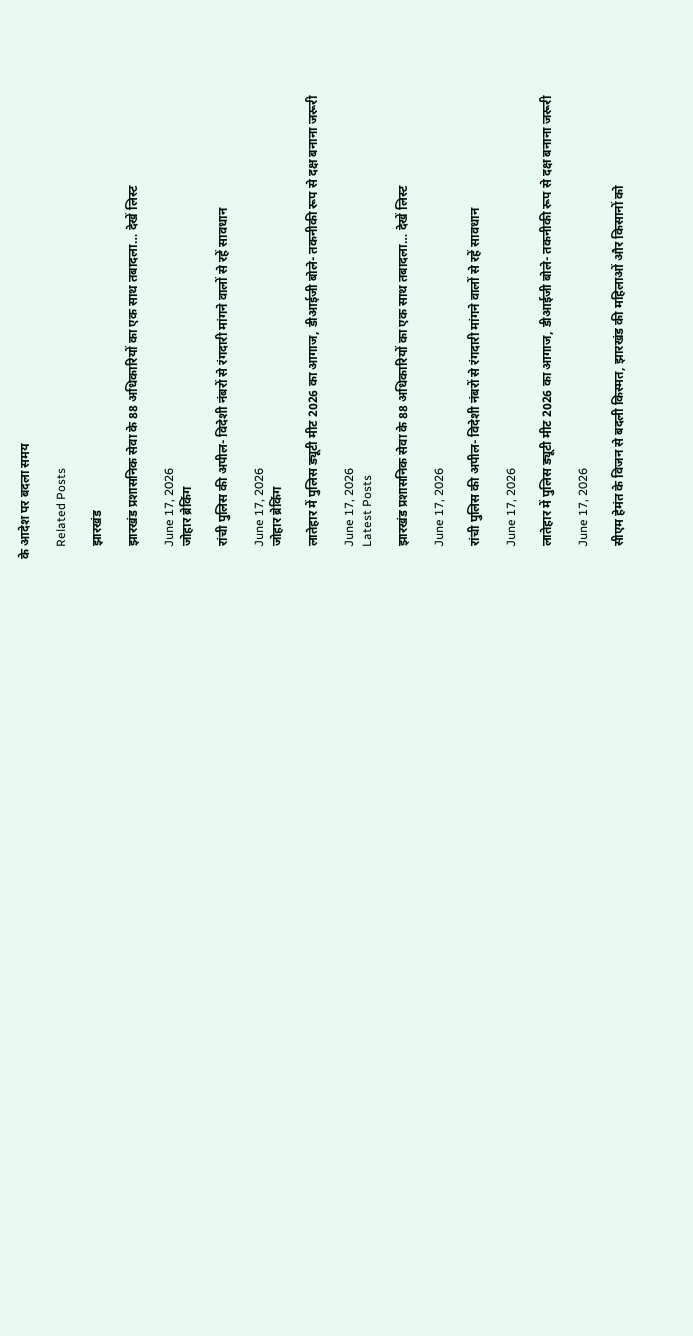के आदेश पर बदला समय

    Related Posts

    झारखंड

    झारखंड प्रशासनिक सेवा के 88 अधिकारियों का एक साथ तबादला… देखें लिस्ट

    June 17, 2026
    जोहार ब्रेकिंग

    रांची पुलिस की अपील- विदेशी नंबरों से रंगदारी मांगने वालों से रहें सावधान

    June 17, 2026
    जोहार ब्रेकिंग

    लातेहार में पुलिस ड्यूटी मीट 2026 का आगाज, डीआईजी बोले- तकनीकी रूप से दक्ष बनाना जरूरी

    June 17, 2026
    Latest Posts

    झारखंड प्रशासनिक सेवा के 88 अधिकारियों का एक साथ तबादला… देखें लिस्ट

    June 17, 2026

    रांची पुलिस की अपील- विदेशी नंबरों से रंगदारी मांगने वालों से रहें सावधान

    June 17, 2026

    लातेहार में पुलिस ड्यूटी मीट 2026 का आगाज, डीआईजी बोले- तकनीकी रूप से दक्ष बनाना जरूरी

    June 17, 2026

    सीएम हेमंत के विजन से बदली किस्मत, झारखंड की महिलाओं और किसानों को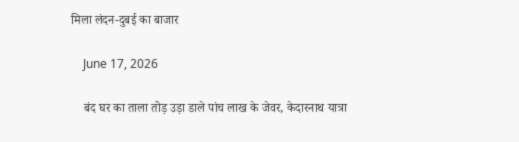मिला लंदन-दुबई का बाजार

    June 17, 2026

    बंद घर का ताला तोड़ उड़ा डाले पांच लाख के जेवर, केदारनाथ यात्रा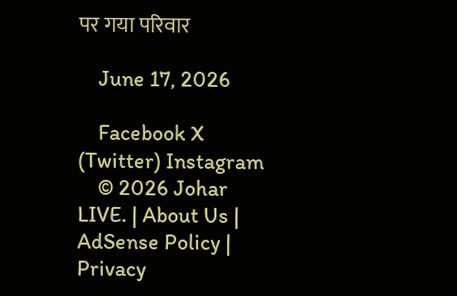पर गया परिवार

    June 17, 2026

    Facebook X (Twitter) Instagram
    © 2026 Johar LIVE. | About Us | AdSense Policy | Privacy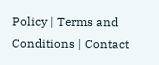Policy | Terms and Conditions | Contact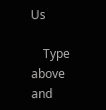Us

    Type above and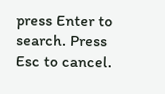press Enter to search. Press Esc to cancel.